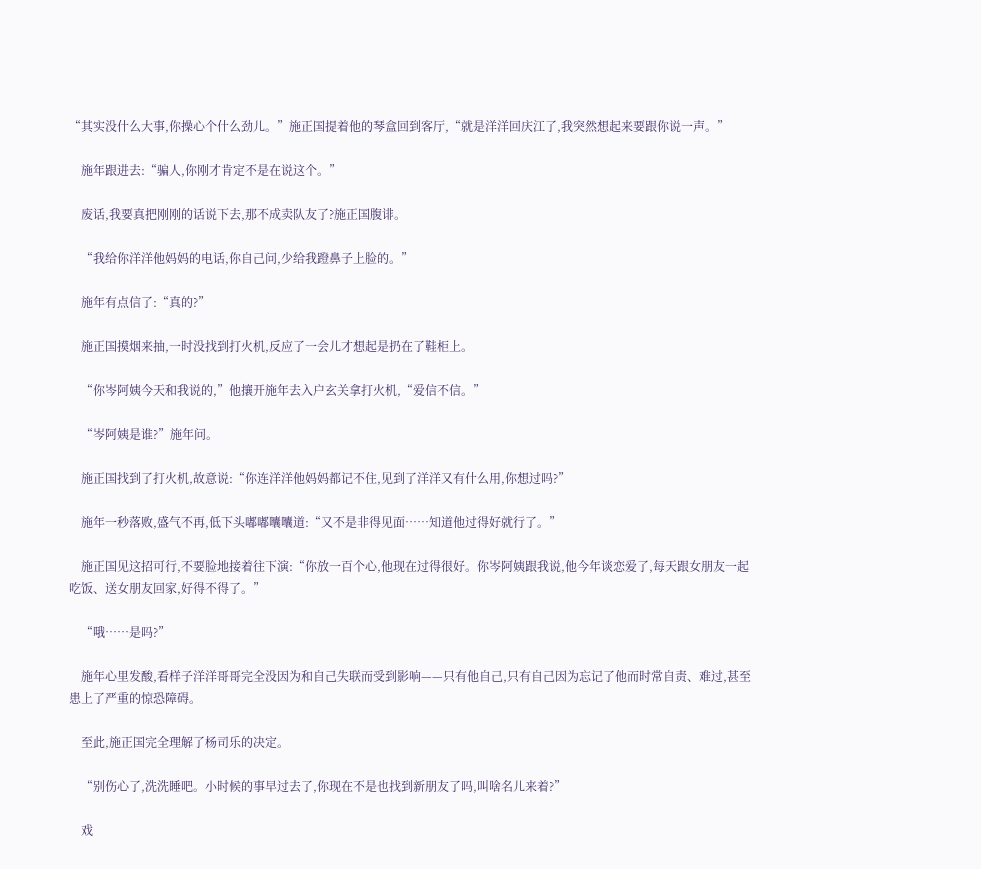“其实没什么大事,你操心个什么劲儿。”施正国提着他的琴盒回到客厅,“就是洋洋回庆江了,我突然想起来要跟你说一声。”

    施年跟进去:“骗人,你刚才肯定不是在说这个。”

    废话,我要真把刚刚的话说下去,那不成卖队友了?施正国腹诽。

    “我给你洋洋他妈妈的电话,你自己问,少给我蹬鼻子上脸的。”

    施年有点信了:“真的?”

    施正国摸烟来抽,一时没找到打火机,反应了一会儿才想起是扔在了鞋柜上。

    “你岑阿姨今天和我说的,”他攘开施年去入户玄关拿打火机,“爱信不信。”

    “岑阿姨是谁?”施年问。

    施正国找到了打火机,故意说:“你连洋洋他妈妈都记不住,见到了洋洋又有什么用,你想过吗?”

    施年一秒落败,盛气不再,低下头嘟嘟囔囔道:“又不是非得见面……知道他过得好就行了。”

    施正国见这招可行,不要脸地接着往下演:“你放一百个心,他现在过得很好。你岑阿姨跟我说,他今年谈恋爱了,每天跟女朋友一起吃饭、送女朋友回家,好得不得了。”

    “哦……是吗?”

    施年心里发酸,看样子洋洋哥哥完全没因为和自己失联而受到影响——只有他自己,只有自己因为忘记了他而时常自责、难过,甚至患上了严重的惊恐障碍。

    至此,施正国完全理解了杨司乐的决定。

    “别伤心了,洗洗睡吧。小时候的事早过去了,你现在不是也找到新朋友了吗,叫啥名儿来着?”

    戏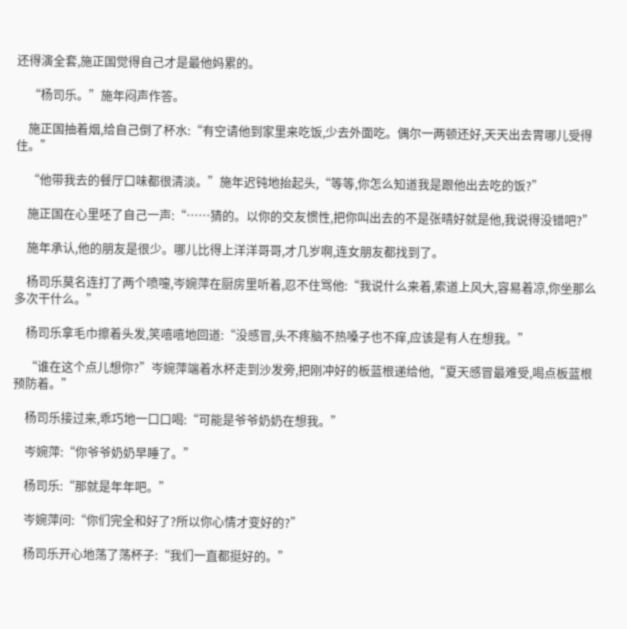还得演全套,施正国觉得自己才是最他妈累的。

    “杨司乐。”施年闷声作答。

    施正国抽着烟,给自己倒了杯水:“有空请他到家里来吃饭,少去外面吃。偶尔一两顿还好,天天出去胃哪儿受得住。”

    “他带我去的餐厅口味都很清淡。”施年迟钝地抬起头,“等等,你怎么知道我是跟他出去吃的饭?”

    施正国在心里呸了自己一声:“……猜的。以你的交友惯性,把你叫出去的不是张晴好就是他,我说得没错吧?”

    施年承认,他的朋友是很少。哪儿比得上洋洋哥哥,才几岁啊,连女朋友都找到了。

    杨司乐莫名连打了两个喷嚏,岑婉萍在厨房里听着,忍不住骂他:“我说什么来着,索道上风大,容易着凉,你坐那么多次干什么。”

    杨司乐拿毛巾擦着头发,笑嘻嘻地回道:“没感冒,头不疼脑不热嗓子也不痒,应该是有人在想我。”

    “谁在这个点儿想你?”岑婉萍端着水杯走到沙发旁,把刚冲好的板蓝根递给他,“夏天感冒最难受,喝点板蓝根预防着。”

    杨司乐接过来,乖巧地一口口喝:“可能是爷爷奶奶在想我。”

    岑婉萍:“你爷爷奶奶早睡了。”

    杨司乐:“那就是年年吧。”

    岑婉萍问:“你们完全和好了?所以你心情才变好的?”

    杨司乐开心地荡了荡杯子:“我们一直都挺好的。”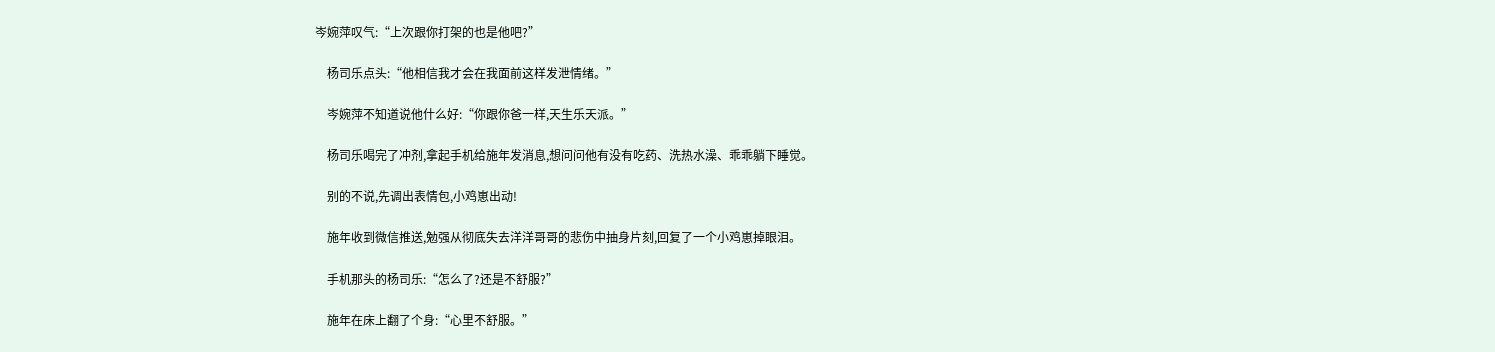岑婉萍叹气:“上次跟你打架的也是他吧?”

    杨司乐点头:“他相信我才会在我面前这样发泄情绪。”

    岑婉萍不知道说他什么好:“你跟你爸一样,天生乐天派。”

    杨司乐喝完了冲剂,拿起手机给施年发消息,想问问他有没有吃药、洗热水澡、乖乖躺下睡觉。

    别的不说,先调出表情包,小鸡崽出动!

    施年收到微信推送,勉强从彻底失去洋洋哥哥的悲伤中抽身片刻,回复了一个小鸡崽掉眼泪。

    手机那头的杨司乐:“怎么了?还是不舒服?”

    施年在床上翻了个身:“心里不舒服。”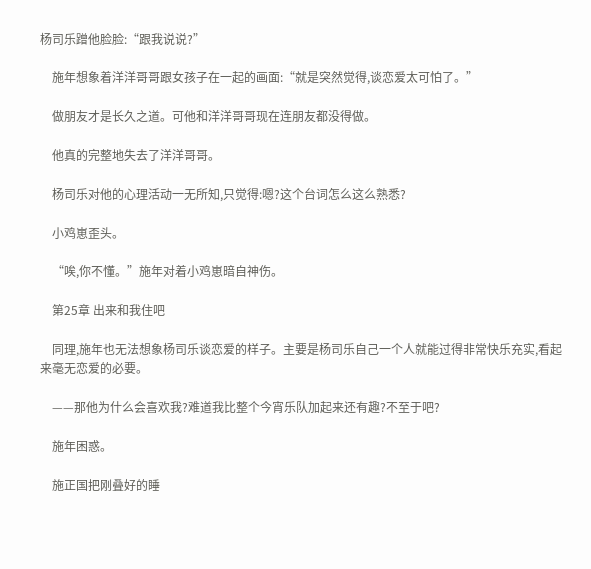杨司乐蹭他脸脸:“跟我说说?”

    施年想象着洋洋哥哥跟女孩子在一起的画面:“就是突然觉得,谈恋爱太可怕了。”

    做朋友才是长久之道。可他和洋洋哥哥现在连朋友都没得做。

    他真的完整地失去了洋洋哥哥。

    杨司乐对他的心理活动一无所知,只觉得:嗯?这个台词怎么这么熟悉?

    小鸡崽歪头。

    “唉,你不懂。”施年对着小鸡崽暗自神伤。

    第25章 出来和我住吧

    同理,施年也无法想象杨司乐谈恋爱的样子。主要是杨司乐自己一个人就能过得非常快乐充实,看起来毫无恋爱的必要。

    ——那他为什么会喜欢我?难道我比整个今宵乐队加起来还有趣?不至于吧?

    施年困惑。

    施正国把刚叠好的睡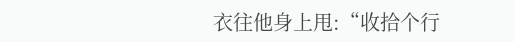衣往他身上甩:“收拾个行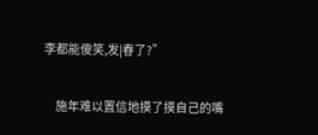李都能傻笑,发|春了?”

    施年难以置信地摸了摸自己的嘴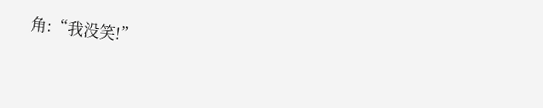角:“我没笑!”